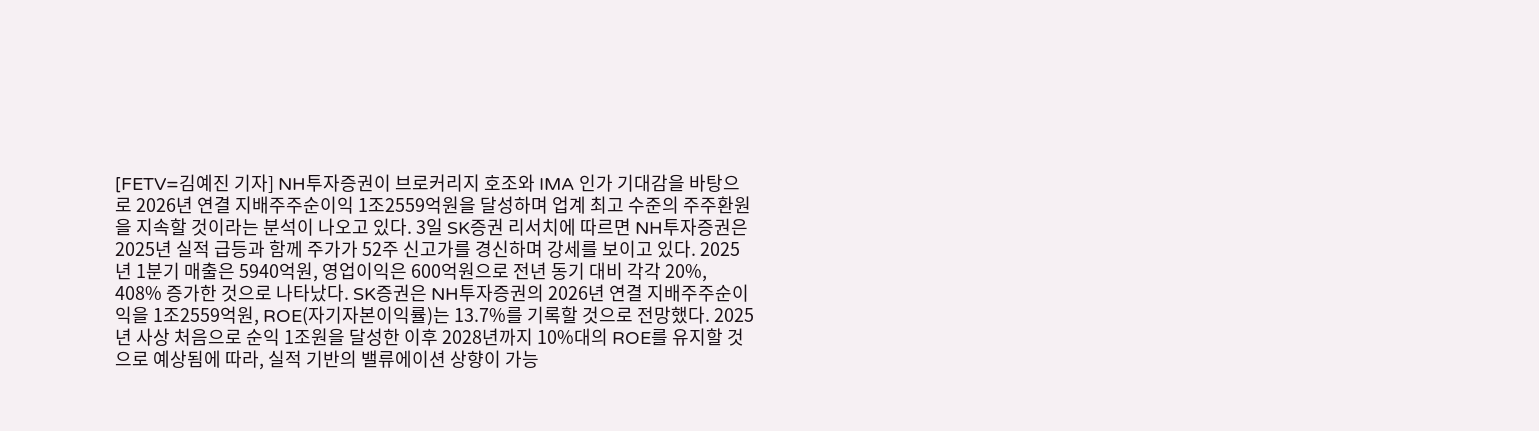[FETV=김예진 기자] NH투자증권이 브로커리지 호조와 IMA 인가 기대감을 바탕으로 2026년 연결 지배주주순이익 1조2559억원을 달성하며 업계 최고 수준의 주주환원을 지속할 것이라는 분석이 나오고 있다. 3일 SK증권 리서치에 따르면 NH투자증권은 2025년 실적 급등과 함께 주가가 52주 신고가를 경신하며 강세를 보이고 있다. 2025년 1분기 매출은 5940억원, 영업이익은 600억원으로 전년 동기 대비 각각 20%, 408% 증가한 것으로 나타났다. SK증권은 NH투자증권의 2026년 연결 지배주주순이익을 1조2559억원, ROE(자기자본이익률)는 13.7%를 기록할 것으로 전망했다. 2025년 사상 처음으로 순익 1조원을 달성한 이후 2028년까지 10%대의 ROE를 유지할 것으로 예상됨에 따라, 실적 기반의 밸류에이션 상향이 가능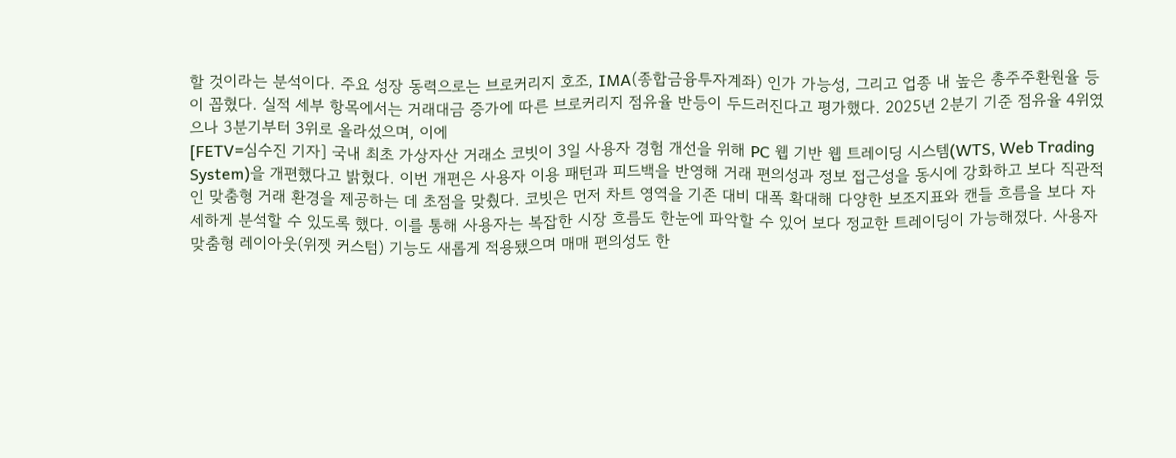할 것이라는 분석이다. 주요 성장 동력으로는 브로커리지 호조, IMA(종합금융투자계좌) 인가 가능성, 그리고 업종 내 높은 총주주환원율 등이 꼽혔다. 실적 세부 항목에서는 거래대금 증가에 따른 브로커리지 점유율 반등이 두드러진다고 평가했다. 2025년 2분기 기준 점유율 4위였으나 3분기부터 3위로 올라섰으며, 이에
[FETV=심수진 기자] 국내 최초 가상자산 거래소 코빗이 3일 사용자 경험 개선을 위해 PC 웹 기반 웹 트레이딩 시스템(WTS, Web Trading System)을 개편했다고 밝혔다. 이번 개편은 사용자 이용 패턴과 피드백을 반영해 거래 편의성과 정보 접근성을 동시에 강화하고 보다 직관적인 맞춤형 거래 환경을 제공하는 데 초점을 맞췄다. 코빗은 먼저 차트 영역을 기존 대비 대폭 확대해 다양한 보조지표와 캔들 흐름을 보다 자세하게 분석할 수 있도록 했다. 이를 통해 사용자는 복잡한 시장 흐름도 한눈에 파악할 수 있어 보다 정교한 트레이딩이 가능해졌다. 사용자 맞춤형 레이아웃(위젯 커스텀) 기능도 새롭게 적용됐으며 매매 편의성도 한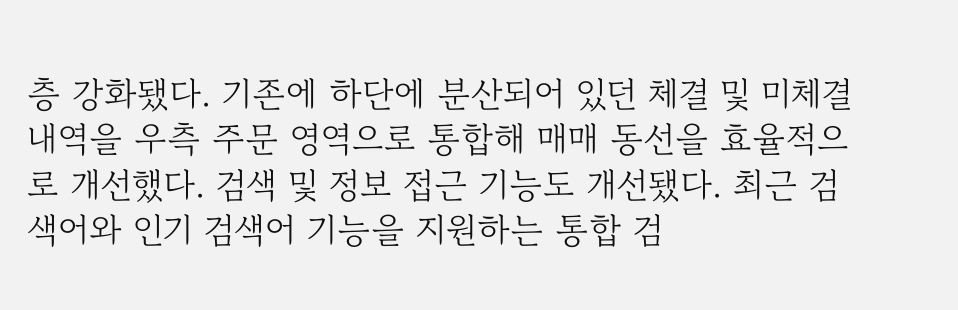층 강화됐다. 기존에 하단에 분산되어 있던 체결 및 미체결 내역을 우측 주문 영역으로 통합해 매매 동선을 효율적으로 개선했다. 검색 및 정보 접근 기능도 개선됐다. 최근 검색어와 인기 검색어 기능을 지원하는 통합 검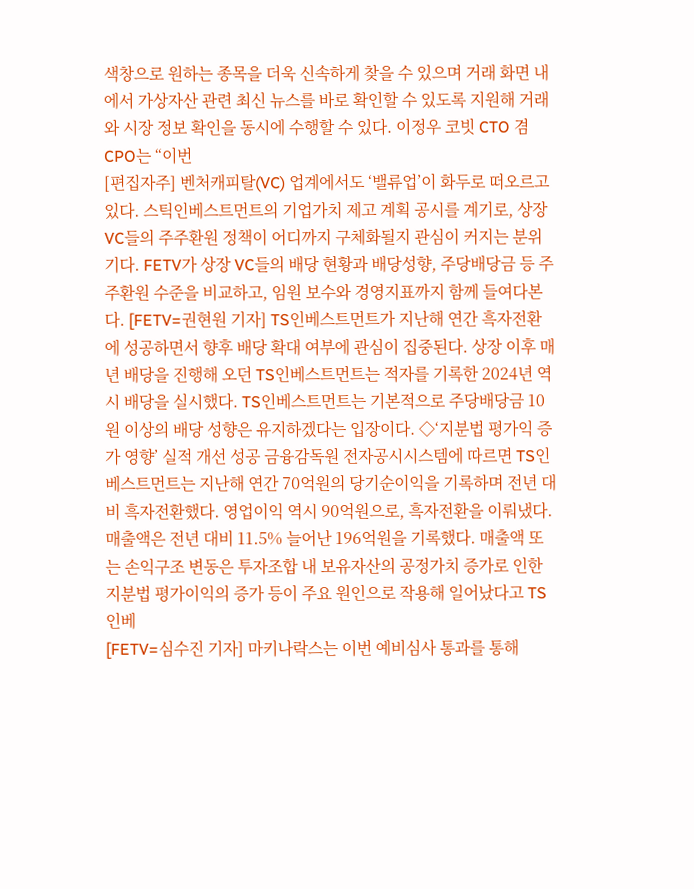색창으로 원하는 종목을 더욱 신속하게 찾을 수 있으며 거래 화면 내에서 가상자산 관련 최신 뉴스를 바로 확인할 수 있도록 지원해 거래와 시장 정보 확인을 동시에 수행할 수 있다. 이정우 코빗 CTO 겸 CPO는 “이번
[편집자주] 벤처캐피탈(VC) 업계에서도 ‘밸류업’이 화두로 떠오르고 있다. 스틱인베스트먼트의 기업가치 제고 계획 공시를 계기로, 상장 VC들의 주주환원 정책이 어디까지 구체화될지 관심이 커지는 분위기다. FETV가 상장 VC들의 배당 현황과 배당성향, 주당배당금 등 주주환원 수준을 비교하고, 임원 보수와 경영지표까지 함께 들여다본다. [FETV=권현원 기자] TS인베스트먼트가 지난해 연간 흑자전환에 성공하면서 향후 배당 확대 여부에 관심이 집중된다. 상장 이후 매년 배당을 진행해 오던 TS인베스트먼트는 적자를 기록한 2024년 역시 배당을 실시했다. TS인베스트먼트는 기본적으로 주당배당금 10원 이상의 배당 성향은 유지하겠다는 입장이다. ◇‘지분법 평가익 증가 영향’ 실적 개선 성공 금융감독원 전자공시시스템에 따르면 TS인베스트먼트는 지난해 연간 70억원의 당기순이익을 기록하며 전년 대비 흑자전환했다. 영업이익 역시 90억원으로, 흑자전환을 이뤄냈다. 매출액은 전년 대비 11.5% 늘어난 196억원을 기록했다. 매출액 또는 손익구조 변동은 투자조합 내 보유자산의 공정가치 증가로 인한 지분법 평가이익의 증가 등이 주요 원인으로 작용해 일어났다고 TS인베
[FETV=심수진 기자] 마키나락스는 이번 예비심사 통과를 통해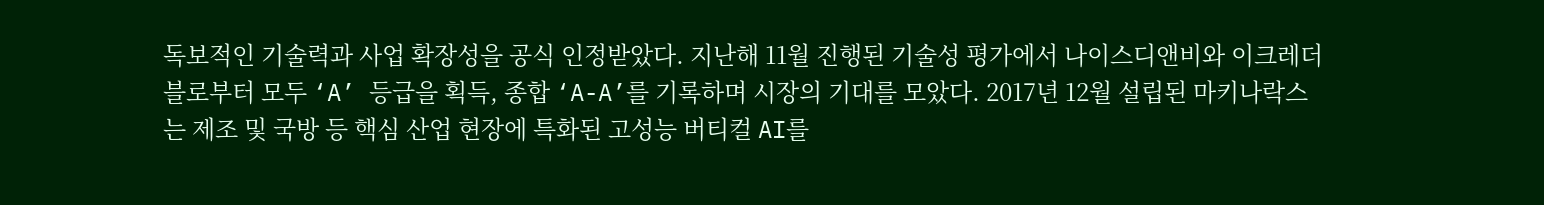독보적인 기술력과 사업 확장성을 공식 인정받았다. 지난해 11월 진행된 기술성 평가에서 나이스디앤비와 이크레더블로부터 모두 ‘A’ 등급을 획득, 종합 ‘A-A’를 기록하며 시장의 기대를 모았다. 2017년 12월 설립된 마키나락스는 제조 및 국방 등 핵심 산업 현장에 특화된 고성능 버티컬 AI를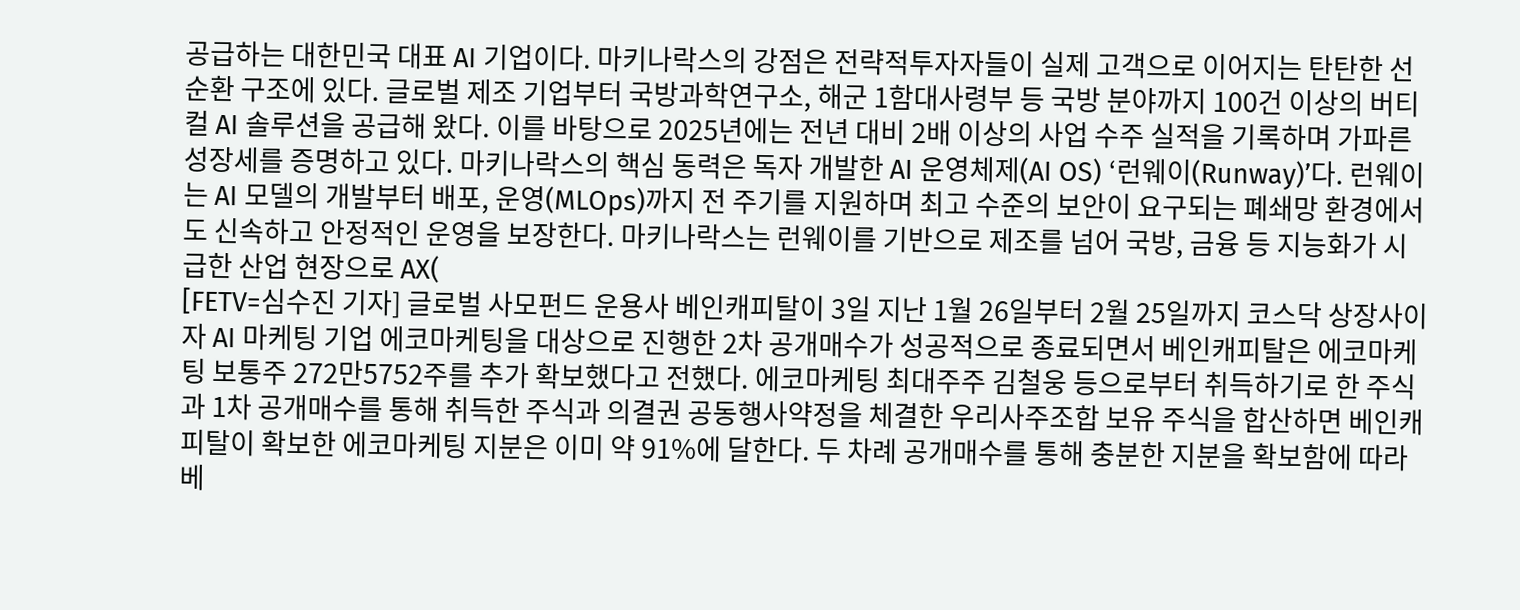공급하는 대한민국 대표 AI 기업이다. 마키나락스의 강점은 전략적투자자들이 실제 고객으로 이어지는 탄탄한 선순환 구조에 있다. 글로벌 제조 기업부터 국방과학연구소, 해군 1함대사령부 등 국방 분야까지 100건 이상의 버티컬 AI 솔루션을 공급해 왔다. 이를 바탕으로 2025년에는 전년 대비 2배 이상의 사업 수주 실적을 기록하며 가파른 성장세를 증명하고 있다. 마키나락스의 핵심 동력은 독자 개발한 AI 운영체제(AI OS) ‘런웨이(Runway)’다. 런웨이는 AI 모델의 개발부터 배포, 운영(MLOps)까지 전 주기를 지원하며 최고 수준의 보안이 요구되는 폐쇄망 환경에서도 신속하고 안정적인 운영을 보장한다. 마키나락스는 런웨이를 기반으로 제조를 넘어 국방, 금융 등 지능화가 시급한 산업 현장으로 AX(
[FETV=심수진 기자] 글로벌 사모펀드 운용사 베인캐피탈이 3일 지난 1월 26일부터 2월 25일까지 코스닥 상장사이자 AI 마케팅 기업 에코마케팅을 대상으로 진행한 2차 공개매수가 성공적으로 종료되면서 베인캐피탈은 에코마케팅 보통주 272만5752주를 추가 확보했다고 전했다. 에코마케팅 최대주주 김철웅 등으로부터 취득하기로 한 주식과 1차 공개매수를 통해 취득한 주식과 의결권 공동행사약정을 체결한 우리사주조합 보유 주식을 합산하면 베인캐피탈이 확보한 에코마케팅 지분은 이미 약 91%에 달한다. 두 차례 공개매수를 통해 충분한 지분을 확보함에 따라 베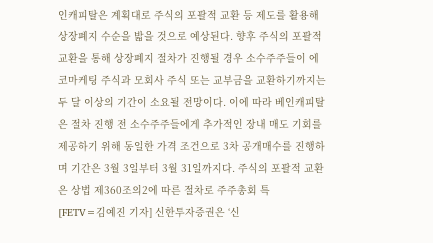인캐피탈은 계획대로 주식의 포괄적 교환 등 제도를 활용해 상장폐지 수순을 밟을 것으로 예상된다. 향후 주식의 포괄적 교환을 통해 상장폐지 절차가 진행될 경우 소수주주들이 에코마케팅 주식과 모회사 주식 또는 교부금을 교환하기까지는 두 달 이상의 기간이 소요될 전망이다. 이에 따라 베인캐피탈은 절차 진행 전 소수주주들에게 추가적인 장내 매도 기회를 제공하기 위해 동일한 가격 조건으로 3차 공개매수를 진행하며 기간은 3월 3일부터 3월 31일까지다. 주식의 포괄적 교환은 상법 제360조의2에 따른 절차로 주주총회 특
[FETV=김예진 기자] 신한투자증권은 ‘신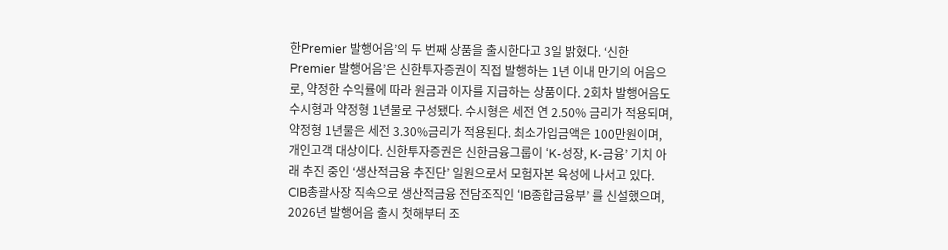한Premier 발행어음’의 두 번째 상품을 출시한다고 3일 밝혔다. ‘신한Premier 발행어음’은 신한투자증권이 직접 발행하는 1년 이내 만기의 어음으로, 약정한 수익률에 따라 원금과 이자를 지급하는 상품이다. 2회차 발행어음도 수시형과 약정형 1년물로 구성됐다. 수시형은 세전 연 2.50% 금리가 적용되며, 약정형 1년물은 세전 3.30%금리가 적용된다. 최소가입금액은 100만원이며, 개인고객 대상이다. 신한투자증권은 신한금융그룹이 ‘K-성장, K-금융’ 기치 아래 추진 중인 ‘생산적금융 추진단’ 일원으로서 모험자본 육성에 나서고 있다. CIB총괄사장 직속으로 생산적금융 전담조직인 ‘IB종합금융부’ 를 신설했으며, 2026년 발행어음 출시 첫해부터 조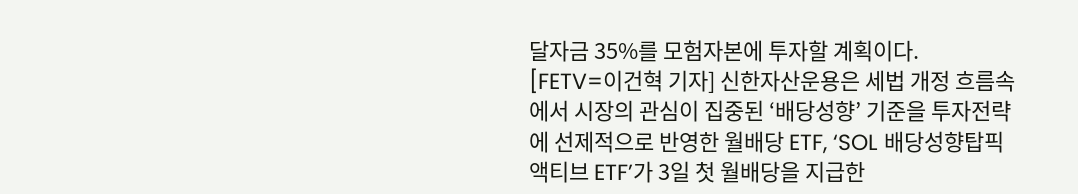달자금 35%를 모험자본에 투자할 계획이다.
[FETV=이건혁 기자] 신한자산운용은 세법 개정 흐름속에서 시장의 관심이 집중된 ‘배당성향’ 기준을 투자전략에 선제적으로 반영한 월배당 ETF, ‘SOL 배당성향탑픽 액티브 ETF’가 3일 첫 월배당을 지급한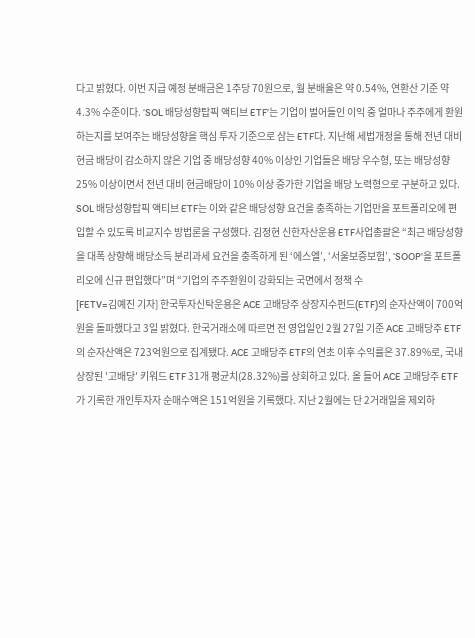다고 밝혔다. 이번 지급 예정 분배금은 1주당 70원으로, 월 분배율은 약 0.54%, 연환산 기준 약 4.3% 수준이다. ‘SOL 배당성향탑픽 액티브 ETF’는 기업이 벌어들인 이익 중 얼마나 주주에게 환원하는지를 보여주는 배당성향을 핵심 투자 기준으로 삼는 ETF다. 지난해 세법개정을 통해 전년 대비 현금 배당이 감소하지 않은 기업 중 배당성향 40% 이상인 기업들은 배당 우수형, 또는 배당성향 25% 이상이면서 전년 대비 현금배당이 10% 이상 증가한 기업을 배당 노력형으로 구분하고 있다. SOL 배당성향탑픽 액티브 ETF는 이와 같은 배당성향 요건을 충족하는 기업만을 포트폴리오에 편입할 수 있도록 비교지수 방법론을 구성했다. 김정현 신한자산운용 ETF사업총괄은 “최근 배당성향을 대폭 상향해 배당소득 분리과세 요건을 충족하게 된 ‘에스엘’, ‘서울보증보험’, ‘SOOP’을 포트폴리오에 신규 편입했다”며 “기업의 주주환원이 강화되는 국면에서 정책 수
[FETV=김예진 기자] 한국투자신탁운용은 ACE 고배당주 상장지수펀드(ETF)의 순자산액이 700억원을 돌파했다고 3일 밝혔다. 한국거래소에 따르면 전 영업일인 2월 27일 기준 ACE 고배당주 ETF의 순자산액은 723억원으로 집계됐다. ACE 고배당주 ETF의 연초 이후 수익률은 37.89%로, 국내 상장된 '고배당' 키워드 ETF 31개 평균치(28.32%)를 상회하고 있다. 올 들어 ACE 고배당주 ETF가 기록한 개인투자자 순매수액은 151억원을 기록했다. 지난 2월에는 단 2거래일을 제외하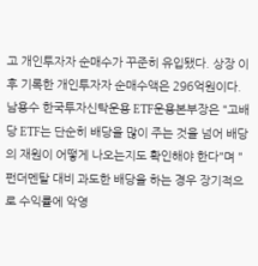고 개인투자자 순매수가 꾸준히 유입됐다. 상장 이후 기록한 개인투자자 순매수액은 296억원이다. 남용수 한국투자신탁운용 ETF운용본부장은 "고배당 ETF는 단순히 배당을 많이 주는 것을 넘어 배당의 재원이 어떻게 나오는지도 확인해야 한다"며 "펀더멘탈 대비 과도한 배당을 하는 경우 장기적으로 수익률에 악영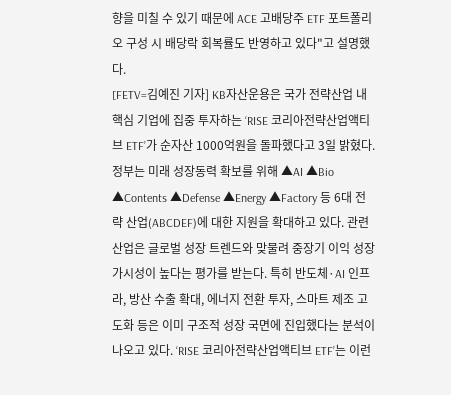향을 미칠 수 있기 때문에 ACE 고배당주 ETF 포트폴리오 구성 시 배당락 회복률도 반영하고 있다"고 설명했다.
[FETV=김예진 기자] KB자산운용은 국가 전략산업 내 핵심 기업에 집중 투자하는 ‘RISE 코리아전략산업액티브 ETF’가 순자산 1000억원을 돌파했다고 3일 밝혔다. 정부는 미래 성장동력 확보를 위해 ▲AI ▲Bio ▲Contents ▲Defense ▲Energy ▲Factory 등 6대 전략 산업(ABCDEF)에 대한 지원을 확대하고 있다. 관련 산업은 글로벌 성장 트렌드와 맞물려 중장기 이익 성장 가시성이 높다는 평가를 받는다. 특히 반도체·AI 인프라, 방산 수출 확대, 에너지 전환 투자, 스마트 제조 고도화 등은 이미 구조적 성장 국면에 진입했다는 분석이 나오고 있다. ‘RISE 코리아전략산업액티브 ETF’는 이런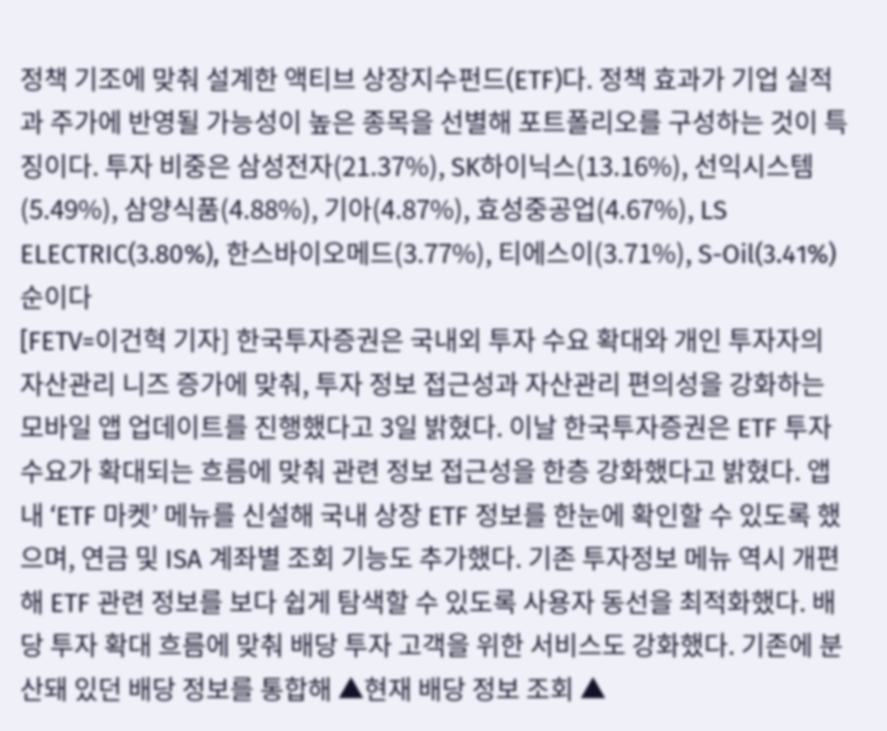정책 기조에 맞춰 설계한 액티브 상장지수펀드(ETF)다. 정책 효과가 기업 실적과 주가에 반영될 가능성이 높은 종목을 선별해 포트폴리오를 구성하는 것이 특징이다. 투자 비중은 삼성전자(21.37%), SK하이닉스(13.16%), 선익시스템(5.49%), 삼양식품(4.88%), 기아(4.87%), 효성중공업(4.67%), LS ELECTRIC(3.80%), 한스바이오메드(3.77%), 티에스이(3.71%), S-Oil(3.41%) 순이다
[FETV=이건혁 기자] 한국투자증권은 국내외 투자 수요 확대와 개인 투자자의 자산관리 니즈 증가에 맞춰, 투자 정보 접근성과 자산관리 편의성을 강화하는 모바일 앱 업데이트를 진행했다고 3일 밝혔다. 이날 한국투자증권은 ETF 투자 수요가 확대되는 흐름에 맞춰 관련 정보 접근성을 한층 강화했다고 밝혔다. 앱 내 ‘ETF 마켓’ 메뉴를 신설해 국내 상장 ETF 정보를 한눈에 확인할 수 있도록 했으며, 연금 및 ISA 계좌별 조회 기능도 추가했다. 기존 투자정보 메뉴 역시 개편해 ETF 관련 정보를 보다 쉽게 탐색할 수 있도록 사용자 동선을 최적화했다. 배당 투자 확대 흐름에 맞춰 배당 투자 고객을 위한 서비스도 강화했다. 기존에 분산돼 있던 배당 정보를 통합해 ▲현재 배당 정보 조회 ▲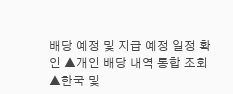배당 예정 및 지급 예정 일정 확인 ▲개인 배당 내역 통합 조회 ▲한국 및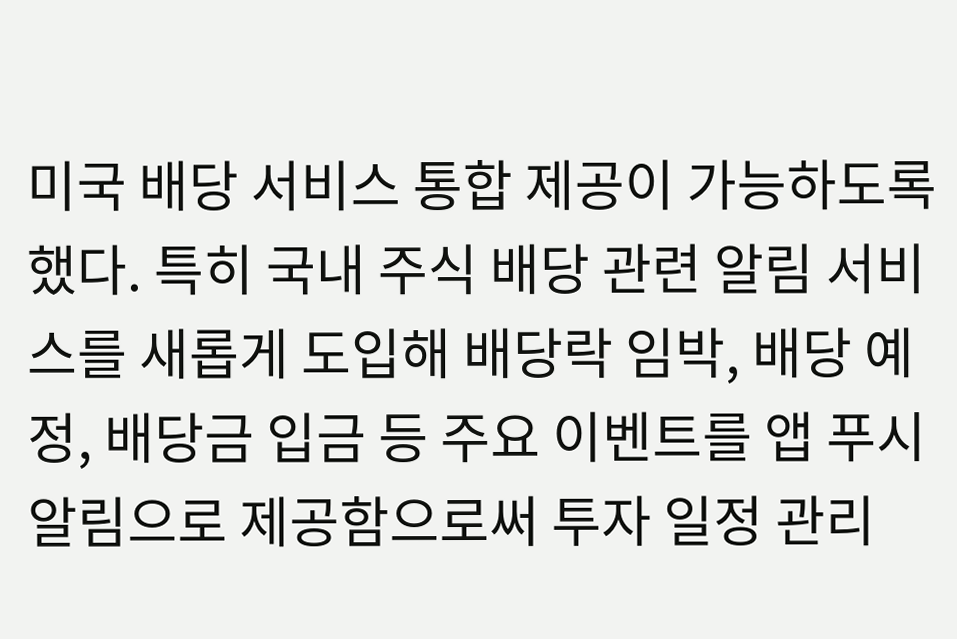미국 배당 서비스 통합 제공이 가능하도록 했다. 특히 국내 주식 배당 관련 알림 서비스를 새롭게 도입해 배당락 임박, 배당 예정, 배당금 입금 등 주요 이벤트를 앱 푸시 알림으로 제공함으로써 투자 일정 관리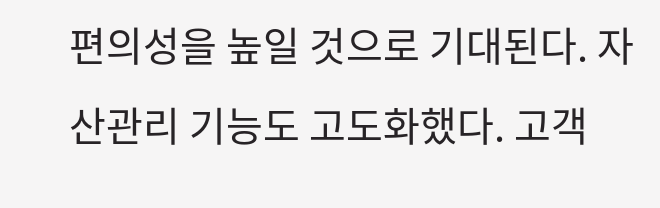편의성을 높일 것으로 기대된다. 자산관리 기능도 고도화했다. 고객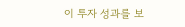이 투자 성과를 보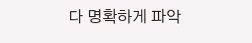다 명확하게 파악